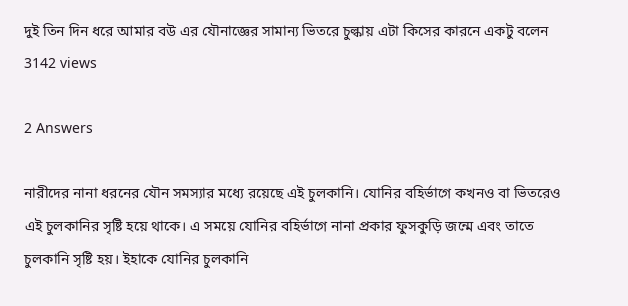দুই তিন দিন ধরে আমার বউ এর যৌনাজ্ঞের সামান্য ভিতরে চুল্কায় এটা কিসের কারনে একটু বলেন
3142 views

2 Answers

নারীদের নানা ধরনের যৌন সমস্যার মধ্যে রয়েছে এই চুলকানি। যোনির বহির্ভাগে কখনও বা ভিতরেও এই চুলকানির সৃষ্টি হয়ে থাকে। এ সময়ে যোনির বহির্ভাগে নানা প্রকার ফুসকুড়ি জন্মে এবং তাতে চুলকানি সৃষ্টি হয়। ইহাকে যোনির চুলকানি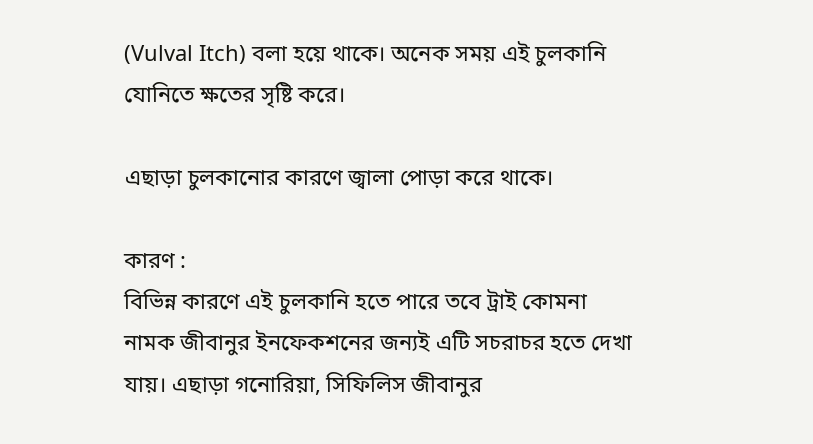(Vulval Itch) বলা হয়ে থাকে। অনেক সময় এই চুলকানি যোনিতে ক্ষতের সৃষ্টি করে।

এছাড়া চুলকানোর কারণে জ্বালা পোড়া করে থাকে।

কারণ :
বিভিন্ন কারণে এই চুলকানি হতে পারে তবে ট্রাই কোমনা নামক জীবানুর ইনফেকশনের জন্যই এটি সচরাচর হতে দেখা যায়। এছাড়া গনোরিয়া, সিফিলিস জীবানুর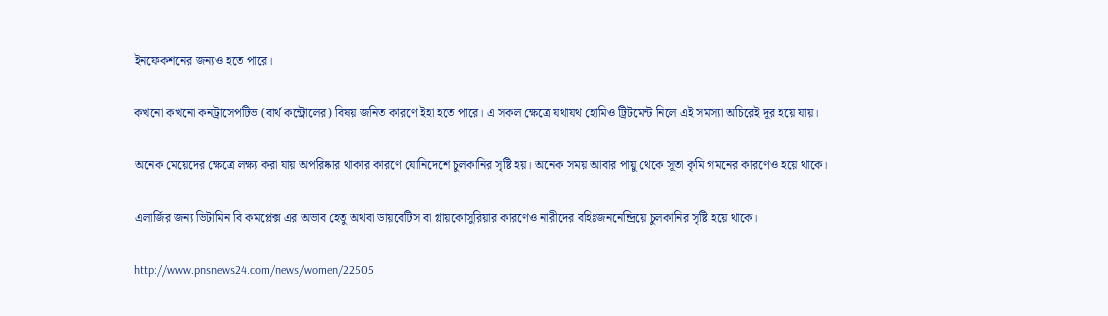ইনফেকশনের জন্যও হতে পারে।

কখনো কখনো কনট্রাসেপটিভ (বার্থ কন্ট্রোলের) বিষয় জনিত কারণে ইহা হতে পারে। এ সকল ক্ষেত্রে যথাযথ হোমিও ট্রিটমেন্ট নিলে এই সমস্যা অচিরেই দূর হয়ে যায়।

অনেক মেয়েদের ক্ষেত্রে লক্ষ্য করা যায় অপরিষ্কার থাকার কারণে যোনিদেশে চুলকানির সৃষ্টি হয়। অনেক সময় আবার পায়ু থেকে সূতা কৃমি গমনের কারণেও হয়ে থাকে।

এলার্জির জন্য ভিটামিন বি কমপ্লেক্স এর অভাব হেতু অথবা ডায়বেটিস বা গ্লায়কোসুরিয়ার কারণেও নারীদের বহিঃজননেন্দ্রিয়ে চুলকানির সৃষ্টি হয়ে থাকে।

http://www.pnsnews24.com/news/women/22505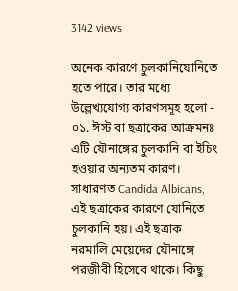3142 views

অনেক কারণে চুলকানিযোনিতে হতে পারে। তার মধ্যে উল্লেখ্যযোগ্য কারণসমূহ হলো - ০১. ঈস্ট বা ছত্রাকের আক্রমনঃ এটি যৌনাঙ্গের চুলকানি বা ইচিং হওয়ার অন্যতম কারণ। সাধারণত Candida Albicans, এই ছত্রাকের কারণে যোনিতে চুলকানি হয়। এই ছত্রাক নরমালি মেয়েদের যৌনাঙ্গে পরজীবী হিসেবে থাকে। কিছু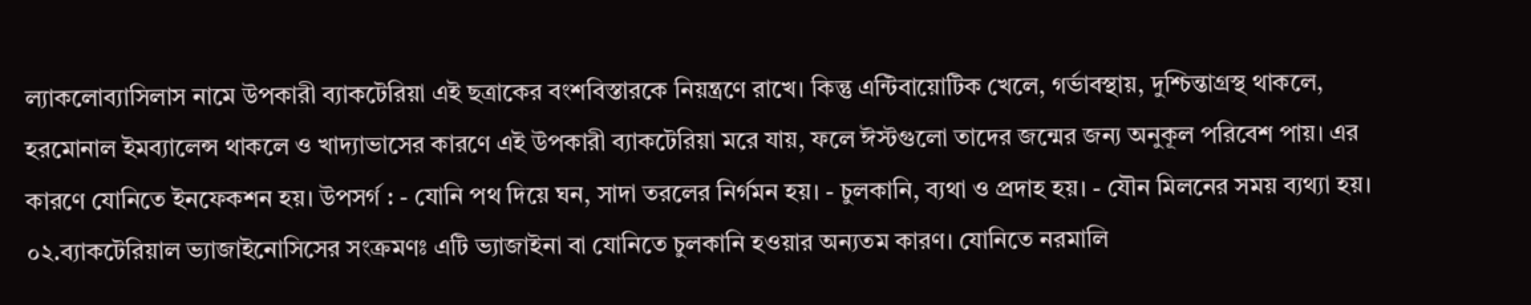ল্যাকলোব্যাসিলাস নামে উপকারী ব্যাকটেরিয়া এই ছত্রাকের বংশবিস্তারকে নিয়ন্ত্রণে রাখে। কিন্তু এন্টিবায়োটিক খেলে, গর্ভাবস্থায়, দুশ্চিন্তাগ্রস্থ থাকলে, হরমোনাল ইমব্যালেন্স থাকলে ও খাদ্যাভাসের কারণে এই উপকারী ব্যাকটেরিয়া মরে যায়, ফলে ঈস্টগুলো তাদের জন্মের জন্য অনুকূল পরিবেশ পায়। এর কারণে যোনিতে ইনফেকশন হয়। উপসর্গ : - যোনি পথ দিয়ে ঘন, সাদা তরলের নির্গমন হয়। - চুলকানি, ব্যথা ও প্রদাহ হয়। - যৌন মিলনের সময় ব্যথ্যা হয়। ০২.ব্যাকটেরিয়াল ভ্যাজাইনোসিসের সংক্রমণঃ এটি ভ্যাজাইনা বা যোনিতে চুলকানি হওয়ার অন্যতম কারণ। যোনিতে নরমালি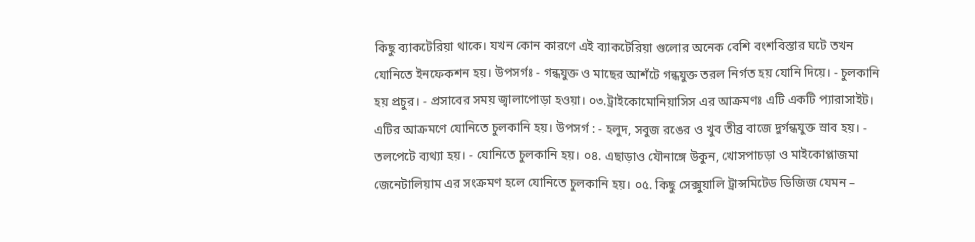কিছু ব্যাকটেরিয়া থাকে। যখন কোন কারণে এই ব্যাকটেরিয়া গুলোর অনেক বেশি বংশবিস্তার ঘটে তখন যোনিতে ইনফেকশন হয়। উপসর্গঃ - গন্ধযুক্ত ও মাছের আশঁটে গন্ধযুক্ত তরল নির্গত হয় যোনি দিয়ে। - চুলকানি হয় প্রচুর। - প্রসাবের সময় জ্বালাপোড়া হওয়া। ০৩.ট্রাইকোমোনিয়াসিস এর আক্রমণঃ এটি একটি প্যারাসাইট। এটির আক্রমণে যোনিতে চুলকানি হয়। উপসর্গ : - হলুদ, সবুজ রঙের ও খুব তীব্র বাজে দুর্গন্ধযুক্ত স্রাব হয়। - তলপেটে ব্যথ্যা হয়। - যোনিতে চুলকানি হয়। ০৪. এছাড়াও যৌনাঙ্গে উকুন, খোসপাচড়া ও মাইকোপ্লাজমা জেনেটালিয়াম এর সংক্রমণ হলে যোনিতে চুলকানি হয়। ০৫. কিছু সেক্সুয়ালি ট্রান্সমিটেড ডিজিজ যেমন –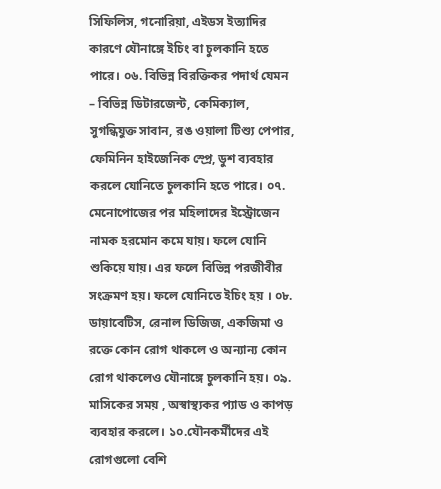সিফিলিস, গনোরিয়া, এইডস ইত্যাদির কারণে যৌনাঙ্গে ইচিং বা চুলকানি হতে পারে। ০৬. বিভিন্ন বিরক্তিকর পদার্থ যেমন – বিভিন্ন ডিটারজেন্ট, কেমিক্যাল, সুগন্ধিযুক্ত সাবান, রঙ ওয়ালা টিশ্যু পেপার, ফেমিনিন হাইজেনিক স্প্রে, ডুশ ব্যবহার করলে যোনিতে চুলকানি হতে পারে। ০৭. মেনোপোজের পর মহিলাদের ইস্ট্রোজেন নামক হরমোন কমে যায়। ফলে যোনি শুকিয়ে যায়। এর ফলে বিভিন্ন পরজীবীর সংক্রমণ হয়। ফলে যোনিতে ইচিং হয় । ০৮. ডায়াবেটিস, রেনাল ডিজিজ, একজিমা ও রক্তে কোন রোগ থাকলে ও অন্যান্য কোন রোগ থাকলেও যৌনাঙ্গে চুলকানি হয়। ০৯. মাসিকের সময় , অস্বাস্থ্যকর প্যাড ও কাপড় ব্যবহার করলে। ১০.যৌনকর্মীদের এই রোগগুলো বেশি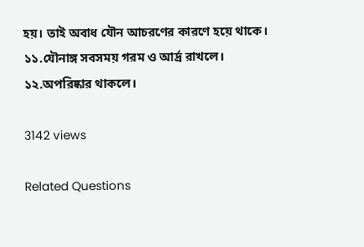হয়। তাই অবাধ যৌন আচরণের কারণে হয়ে থাকে। ১১.যৌনাঙ্গ সবসময় গরম ও আর্দ্র রাখলে। ১২.অপরিষ্কার থাকলে।

3142 views

Related Questions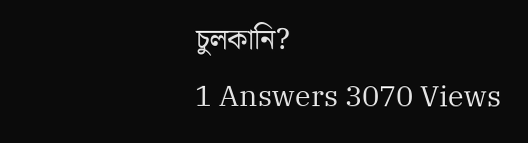চুলকানি?
1 Answers 3070 Views